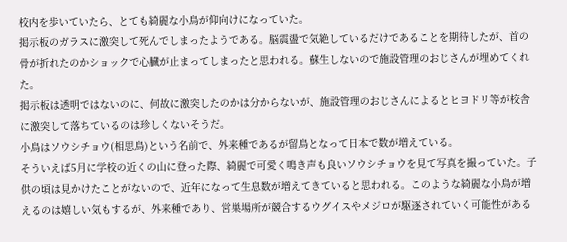校内を歩いていたら、とても綺麗な小鳥が仰向けになっていた。
掲示板のガラスに激突して死んでしまったようである。脳震盪で気絶しているだけであることを期待したが、首の骨が折れたのかショックで心臓が止まってしまったと思われる。蘇生しないので施設管理のおじさんが埋めてくれた。
掲示板は透明ではないのに、何故に激突したのかは分からないが、施設管理のおじさんによるとヒヨドリ等が校舎に激突して落ちているのは珍しくないそうだ。
小鳥はソウシチョウ(相思鳥)という名前で、外来種であるが留鳥となって日本で数が増えている。
そういえば5月に学校の近くの山に登った際、綺麗で可愛く鳴き声も良いソウシチョウを見て写真を撮っていた。子供の頃は見かけたことがないので、近年になって生息数が増えてきていると思われる。このような綺麗な小鳥が増えるのは嬉しい気もするが、外来種であり、営巣場所が競合するウグイスやメジロが駆逐されていく可能性がある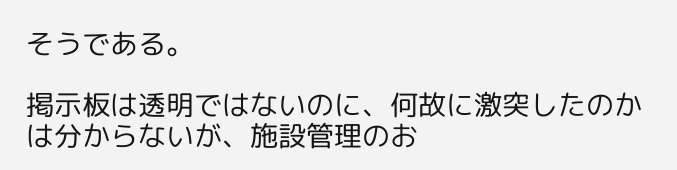そうである。

掲示板は透明ではないのに、何故に激突したのかは分からないが、施設管理のお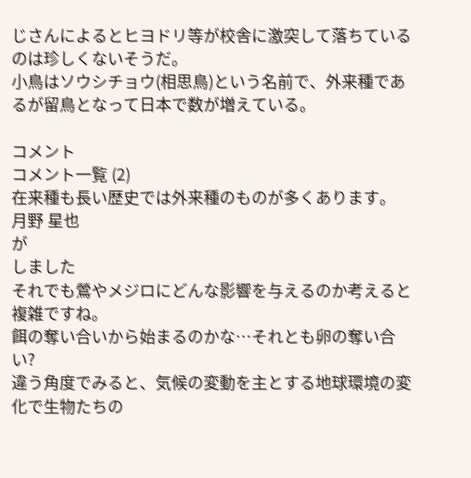じさんによるとヒヨドリ等が校舎に激突して落ちているのは珍しくないそうだ。
小鳥はソウシチョウ(相思鳥)という名前で、外来種であるが留鳥となって日本で数が増えている。

コメント
コメント一覧 (2)
在来種も長い歴史では外来種のものが多くあります。
月野 星也
が
しました
それでも鶯やメジロにどんな影響を与えるのか考えると複雑ですね。
餌の奪い合いから始まるのかな…それとも卵の奪い合い?
違う角度でみると、気候の変動を主とする地球環境の変化で生物たちの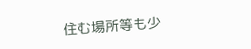住む場所等も少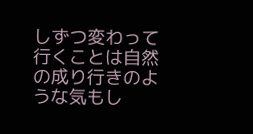しずつ変わって行くことは自然の成り行きのような気もし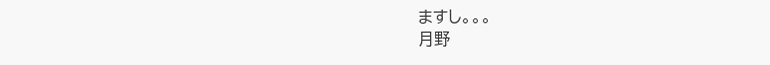ますし。。。
月野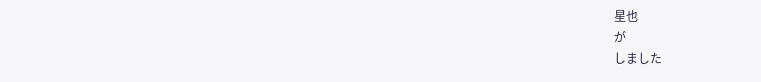星也
が
しました